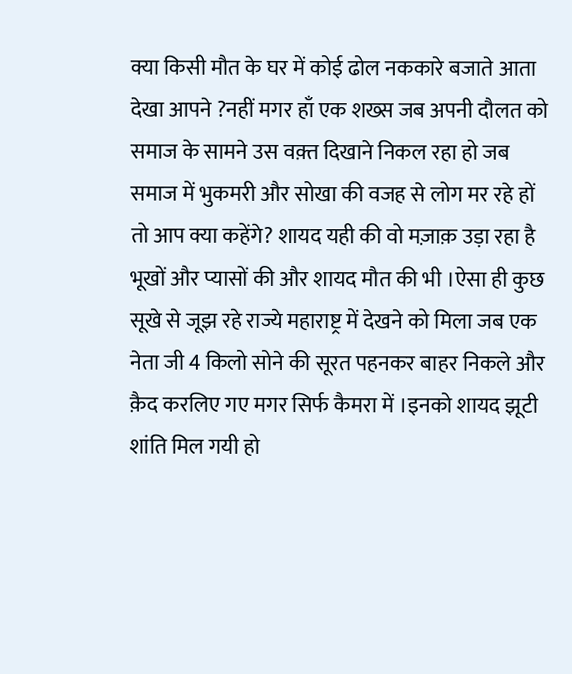क्या किसी मौत के घर में कोई ढोल नककारे बजाते आता देखा आपने ?नहीं मगर हाँ एक शख्स जब अपनी दौलत को समाज के सामने उस वक़्त दिखाने निकल रहा हो जब समाज में भुकमरी और सोखा की वजह से लोग मर रहे हों तो आप क्या कहेंगे? शायद यही की वो मज़ाक़ उड़ा रहा है भूखों और प्यासों की और शायद मौत की भी ।ऐसा ही कुछ सूखे से जूझ रहे राज्ये महाराष्ट्र में देखने को मिला जब एक नेता जी 4 किलो सोने की सूरत पहनकर बाहर निकले और क़ैद करलिए गए मगर सिर्फ कैमरा में ।इनको शायद झूटी शांति मिल गयी हो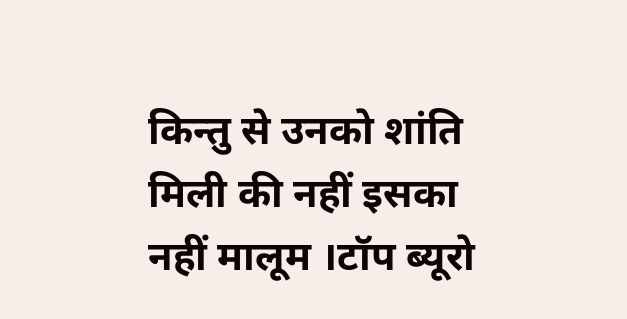किन्तु से उनको शांति मिली की नहीं इसका नहीं मालूम ।टॉप ब्यूरो